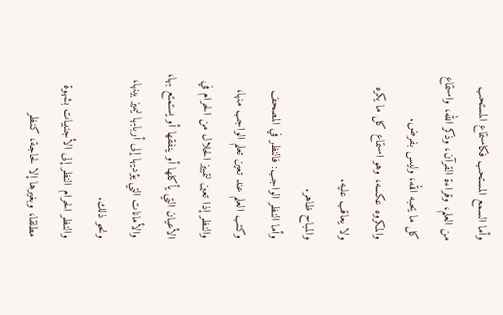وأما السمع المستحب فكاستماع المستحب من العلم، وقراءة القرآن، وذكر الله، واستماع كل ما يحبه الله، وليس بفرض.
والمكروه عكسه، وهو استماع كل ما يكره ولا يعاقب عليه.
والمباح ظاهر.
وأما النظر الواجب: فالنظر في المصحف وكتب العلم عند تعين تعلم الواجب منها، والنظر إذا تعين لتمييز الحلال من الحرام في الأعيان التي يأكلها أو ينفقها أو يستمتع بها، والأمانات التي يؤديها إلى أربابها ليميز بينها، ونحو ذلك.
والنظر الحرام النظر إلى الأجنبيات بشهوة مطلقا، وبغيرها إلا لحاجة، كنظر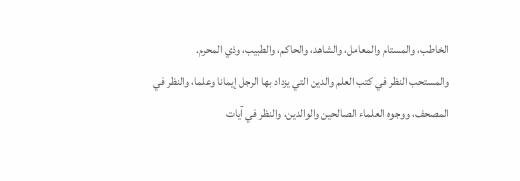الخاطب، والمستام والمعامل، والشاهد، والحاكم، والطبيب، وذي المحرم.
والمستحب النظر في كتب العلم والدين التي يزداد بها الرجل إيمانا وعلما، والنظر في المصحف، ووجوه العلماء الصالحين والوالدين، والنظر في آيات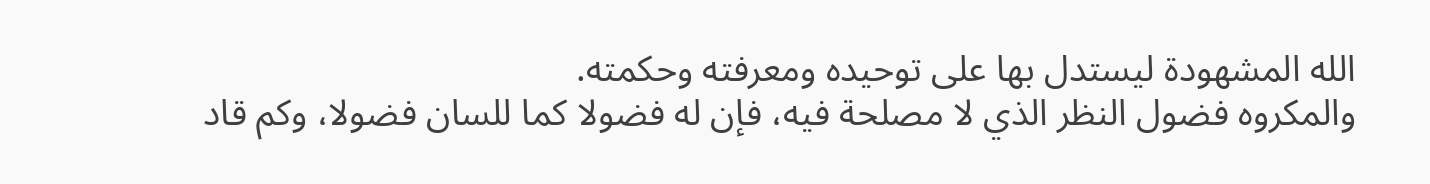الله المشهودة ليستدل بها على توحيده ومعرفته وحكمته.
والمكروه فضول النظر الذي لا مصلحة فيه، فإن له فضولا كما للسان فضولا، وكم قاد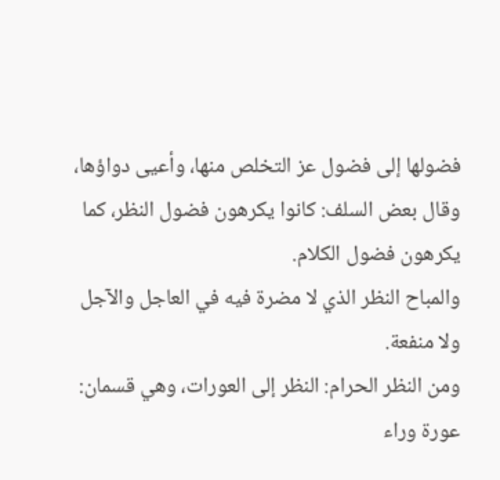فضولها إلى فضول عز التخلص منها، وأعيى دواؤها، وقال بعض السلف: كانوا يكرهون فضول النظر، كما يكرهون فضول الكلام.
والمباح النظر الذي لا مضرة فيه في العاجل والآجل ولا منفعة.
ومن النظر الحرام: النظر إلى العورات، وهي قسمان:
عورة وراء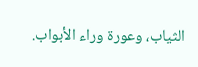الثياب، وعورة وراء الأبواب.